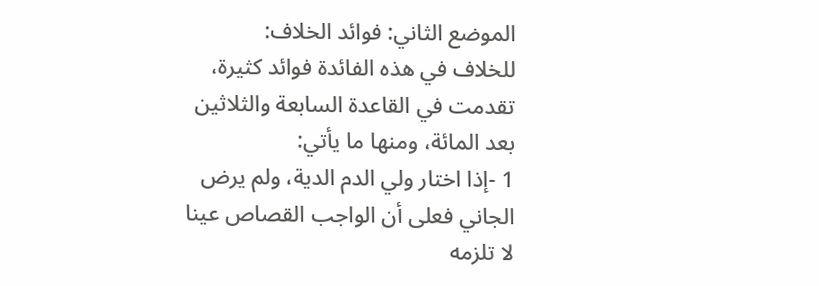الموضع الثاني: فوائد الخلاف:
للخلاف في هذه الفائدة فوائد كثيرة، تقدمت في القاعدة السابعة والثلاثين بعد المائة، ومنها ما يأتي:
1 -إذا اختار ولي الدم الدية، ولم يرض الجاني فعلى أن الواجب القصاص عينا لا تلزمه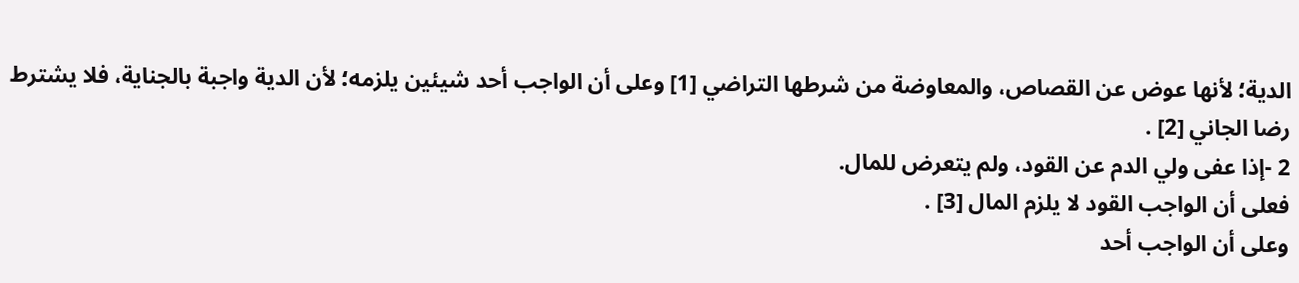الدية؛ لأنها عوض عن القصاص، والمعاوضة من شرطها التراضي [1] وعلى أن الواجب أحد شيئين يلزمه؛ لأن الدية واجبة بالجناية، فلا يشترط رضا الجاني [2] .
2 -إذا عفى ولي الدم عن القود، ولم يتعرض للمال.
فعلى أن الواجب القود لا يلزم المال [3] .
وعلى أن الواجب أحد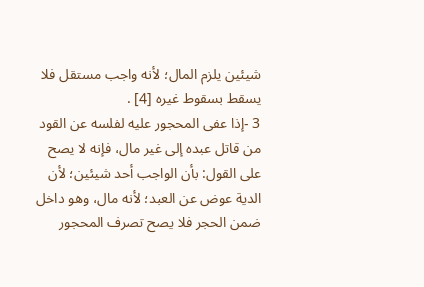شيئين يلزم المال؛ لأنه واجب مستقل فلا يسقط بسقوط غيره [4] .
3 -إذا عفى المحجور عليه لفلسه عن القود من قاتل عبده إلى غير مال، فإنه لا يصح على القول: بأن الواجب أحد شيئين؛ لأن الدية عوض عن العبد؛ لأنه مال، وهو داخل ضمن الحجر فلا يصح تصرف المحجور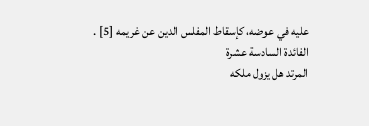عليه في عوضه، كإسقاط المفلس الدين عن غريمه [5] .
الفائدة السادسة عشرة
المرتد هل يزول ملكه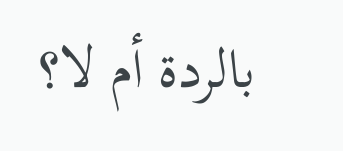بالردة أم لا؟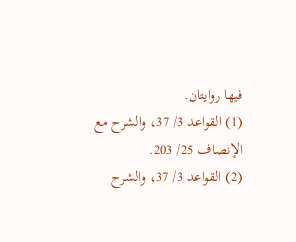فيها روايتان.
(1) القواعد 3/ 37، والشرح مع الإنصاف 25/ 203.
(2) القواعد 3/ 37، والشرح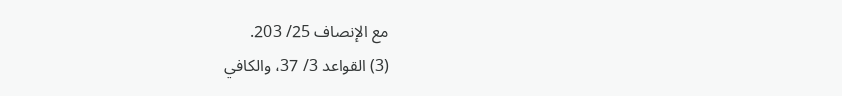مع الإنصاف 25/ 203.
(3) القواعد 3/ 37، والكافي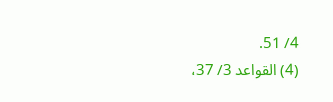4/ 51.
(4) القواعد 3/ 37،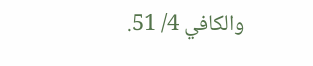والكافي 4/ 51.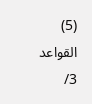(5) القواعد 3/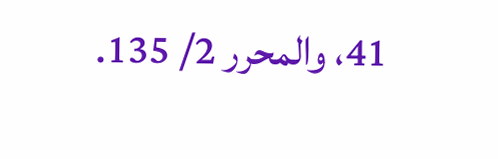41، والمحرر 2/ 135.